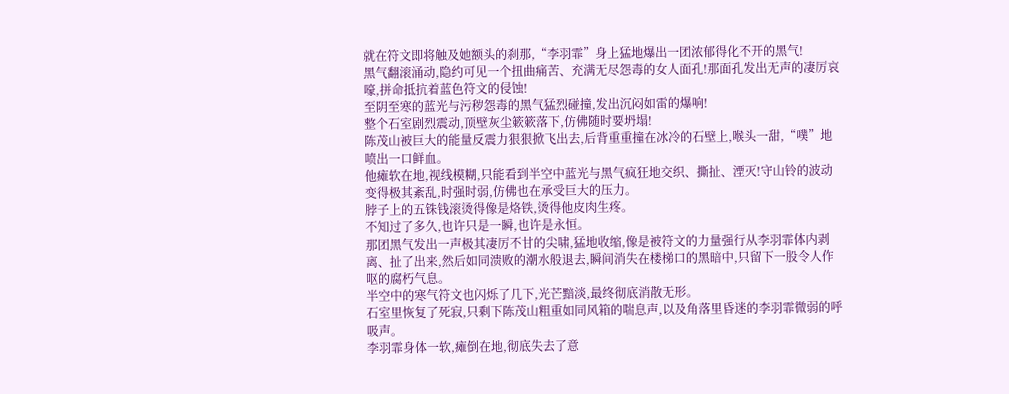就在符文即将触及她额头的刹那,“李羽霏”身上猛地爆出一团浓郁得化不开的黑气!
黑气翻滚涌动,隐约可见一个扭曲痛苦、充满无尽怨毒的女人面孔!那面孔发出无声的凄厉哀嚎,拼命抵抗着蓝色符文的侵蚀!
至阴至寒的蓝光与污秽怨毒的黑气猛烈碰撞,发出沉闷如雷的爆响!
整个石室剧烈震动,顶壁灰尘簌簌落下,仿佛随时要坍塌!
陈茂山被巨大的能量反震力狠狠掀飞出去,后背重重撞在冰冷的石壁上,喉头一甜,“噗”地喷出一口鲜血。
他瘫软在地,视线模糊,只能看到半空中蓝光与黑气疯狂地交织、撕扯、湮灭!守山铃的波动变得极其紊乱,时强时弱,仿佛也在承受巨大的压力。
脖子上的五铢钱滚烫得像是烙铁,烫得他皮肉生疼。
不知过了多久,也许只是一瞬,也许是永恒。
那团黑气发出一声极其凄厉不甘的尖啸,猛地收缩,像是被符文的力量强行从李羽霏体内剥离、扯了出来,然后如同溃败的潮水般退去,瞬间消失在楼梯口的黑暗中,只留下一股令人作呕的腐朽气息。
半空中的寒气符文也闪烁了几下,光芒黯淡,最终彻底消散无形。
石室里恢复了死寂,只剩下陈茂山粗重如同风箱的喘息声,以及角落里昏迷的李羽霏微弱的呼吸声。
李羽霏身体一软,瘫倒在地,彻底失去了意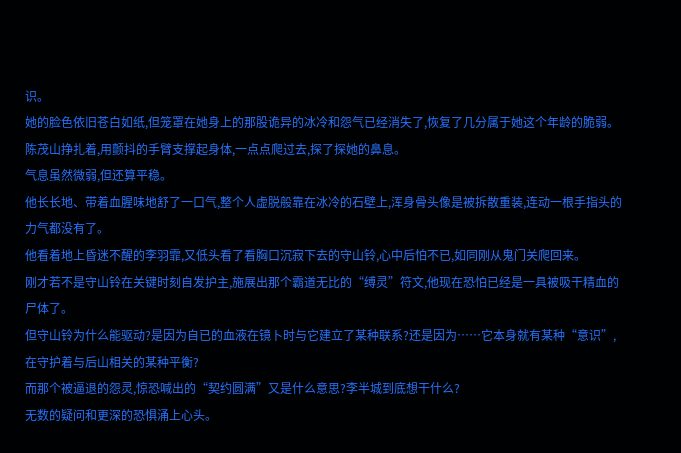识。
她的脸色依旧苍白如纸,但笼罩在她身上的那股诡异的冰冷和怨气已经消失了,恢复了几分属于她这个年龄的脆弱。
陈茂山挣扎着,用颤抖的手臂支撑起身体,一点点爬过去,探了探她的鼻息。
气息虽然微弱,但还算平稳。
他长长地、带着血腥味地舒了一口气,整个人虚脱般靠在冰冷的石壁上,浑身骨头像是被拆散重装,连动一根手指头的力气都没有了。
他看着地上昏迷不醒的李羽霏,又低头看了看胸口沉寂下去的守山铃,心中后怕不已,如同刚从鬼门关爬回来。
刚才若不是守山铃在关键时刻自发护主,施展出那个霸道无比的“缚灵”符文,他现在恐怕已经是一具被吸干精血的尸体了。
但守山铃为什么能驱动?是因为自已的血液在镜卜时与它建立了某种联系?还是因为……它本身就有某种“意识”,在守护着与后山相关的某种平衡?
而那个被逼退的怨灵,惊恐喊出的“契约圆满”又是什么意思?李半城到底想干什么?
无数的疑问和更深的恐惧涌上心头。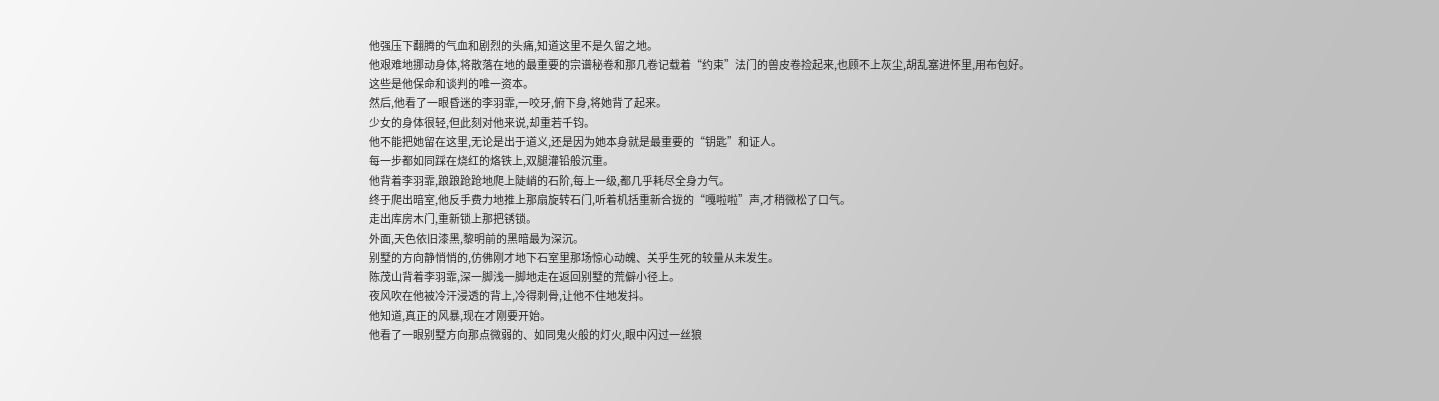他强压下翻腾的气血和剧烈的头痛,知道这里不是久留之地。
他艰难地挪动身体,将散落在地的最重要的宗谱秘卷和那几卷记载着“约束”法门的兽皮卷捡起来,也顾不上灰尘,胡乱塞进怀里,用布包好。
这些是他保命和谈判的唯一资本。
然后,他看了一眼昏迷的李羽霏,一咬牙,俯下身,将她背了起来。
少女的身体很轻,但此刻对他来说,却重若千钧。
他不能把她留在这里,无论是出于道义,还是因为她本身就是最重要的“钥匙”和证人。
每一步都如同踩在烧红的烙铁上,双腿灌铅般沉重。
他背着李羽霏,踉踉跄跄地爬上陡峭的石阶,每上一级,都几乎耗尽全身力气。
终于爬出暗室,他反手费力地推上那扇旋转石门,听着机括重新合拢的“嘎啦啦”声,才稍微松了口气。
走出库房木门,重新锁上那把锈锁。
外面,天色依旧漆黑,黎明前的黑暗最为深沉。
别墅的方向静悄悄的,仿佛刚才地下石室里那场惊心动魄、关乎生死的较量从未发生。
陈茂山背着李羽霏,深一脚浅一脚地走在返回别墅的荒僻小径上。
夜风吹在他被冷汗浸透的背上,冷得刺骨,让他不住地发抖。
他知道,真正的风暴,现在才刚要开始。
他看了一眼别墅方向那点微弱的、如同鬼火般的灯火,眼中闪过一丝狼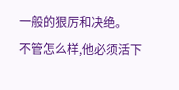一般的狠厉和决绝。
不管怎么样,他必须活下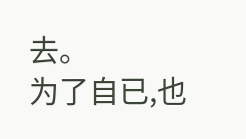去。
为了自已,也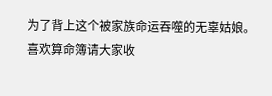为了背上这个被家族命运吞噬的无辜姑娘。
喜欢算命簿请大家收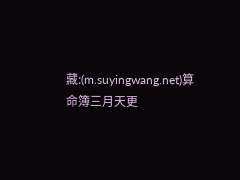藏:(m.suyingwang.net)算命簿三月天更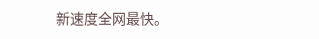新速度全网最快。